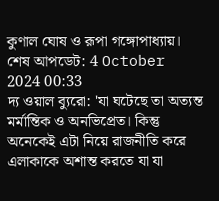কুণাল ঘোষ ও রূপা গঙ্গোপাধ্যায়।
শেষ আপডেট: 4 October 2024 00:33
দ্য ওয়াল ব্যুরো: 'যা ঘটেছে তা অত্যন্ত মর্মান্তিক ও অনভিপ্রেত। কিন্তু অনেকেই এটা নিয়ে রাজনীতি করে এলাকাকে অশান্ত করতে যা যা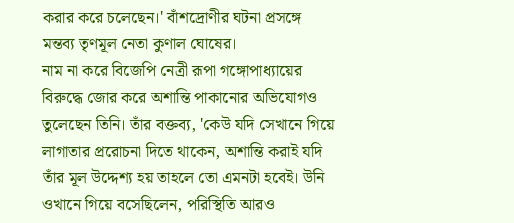করার করে চলেছেন।' বাঁশদ্রোণীর ঘটনা প্রসঙ্গে মন্তব্য তৃণমূল নেতা কুণাল ঘোষের।
নাম না করে বিজেপি নেত্রী রূপা গঙ্গোপাধ্যায়ের বিরুদ্ধে জোর করে অশান্তি পাকানোর অভিযোগও তুলেছেন তিনি। তাঁর বক্তব্য, 'কেউ যদি সেখানে গিয়ে লাগাতার প্ররোচনা দিতে থাকেন, অশান্তি করাই যদি তাঁর মূল উদ্দেশ্য হয় তাহলে তো এমনটা হবেই। উনি ওখানে গিয়ে বসেছিলেন, পরিস্থিতি আরও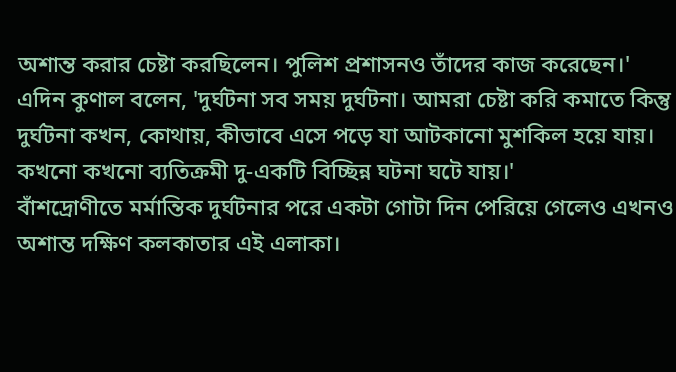অশান্ত করার চেষ্টা করছিলেন। পুলিশ প্রশাসনও তাঁদের কাজ করেছেন।'
এদিন কুণাল বলেন, 'দুর্ঘটনা সব সময় দুর্ঘটনা। আমরা চেষ্টা করি কমাতে কিন্তু দুর্ঘটনা কখন, কোথায়, কীভাবে এসে পড়ে যা আটকানো মুশকিল হয়ে যায়। কখনো কখনো ব্যতিক্রমী দু-একটি বিচ্ছিন্ন ঘটনা ঘটে যায়।'
বাঁশদ্রোণীতে মর্মান্তিক দুর্ঘটনার পরে একটা গোটা দিন পেরিয়ে গেলেও এখনও অশান্ত দক্ষিণ কলকাতার এই এলাকা।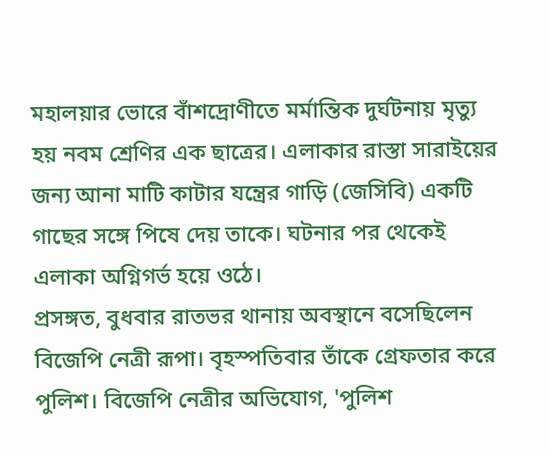মহালয়ার ভোরে বাঁশদ্রোণীতে মর্মান্তিক দুর্ঘটনায় মৃত্যু হয় নবম শ্রেণির এক ছাত্রের। এলাকার রাস্তা সারাইয়ের জন্য আনা মাটি কাটার যন্ত্রের গাড়ি (জেসিবি) একটি গাছের সঙ্গে পিষে দেয় তাকে। ঘটনার পর থেকেই এলাকা অগ্নিগর্ভ হয়ে ওঠে।
প্রসঙ্গত, বুধবার রাতভর থানায় অবস্থানে বসেছিলেন বিজেপি নেত্রী রূপা। বৃহস্পতিবার তাঁকে গ্রেফতার করে পুলিশ। বিজেপি নেত্রীর অভিযোগ, 'পুলিশ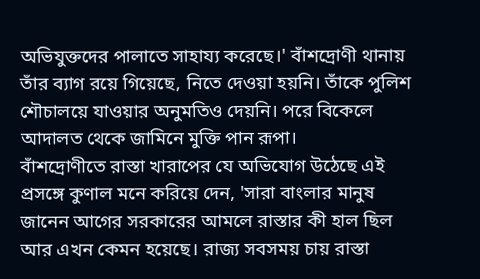অভিযুক্তদের পালাতে সাহায্য করেছে।' বাঁশদ্রোণী থানায় তাঁর ব্যাগ রয়ে গিয়েছে, নিতে দেওয়া হয়নি। তাঁকে পুলিশ শৌচালয়ে যাওয়ার অনুমতিও দেয়নি। পরে বিকেলে আদালত থেকে জামিনে মুক্তি পান রূপা।
বাঁশদ্রোণীতে রাস্তা খারাপের যে অভিযোগ উঠেছে এই প্রসঙ্গে কুণাল মনে করিয়ে দেন, 'সারা বাংলার মানুষ জানেন আগের সরকারের আমলে রাস্তার কী হাল ছিল আর এখন কেমন হয়েছে। রাজ্য সবসময় চায় রাস্তা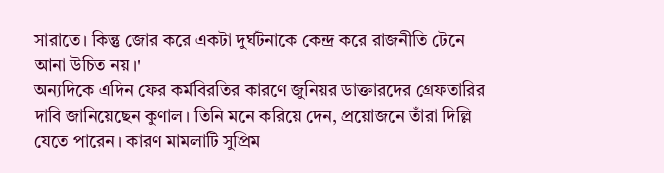সারাতে। কিন্তু জোর করে একটা দুর্ঘটনাকে কেন্দ্র করে রাজনীতি টেনে আনা উচিত নয়।'
অন্যদিকে এদিন ফের কর্মবিরতির কারণে জুনিয়র ডাক্তারদের গ্ৰেফতারির দাবি জানিয়েছেন কুণাল। তিনি মনে করিয়ে দেন, প্রয়োজনে তাঁরা দিল্লি যেতে পারেন। কারণ মামলাটি সুপ্রিম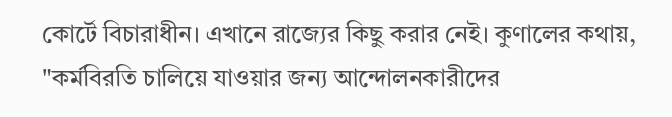কোর্টে বিচারাধীন। এখানে রাজ্যের কিছু করার নেই। কুণালের কথায়, "কর্মবিরতি চালিয়ে যাওয়ার জন্য আন্দোলনকারীদের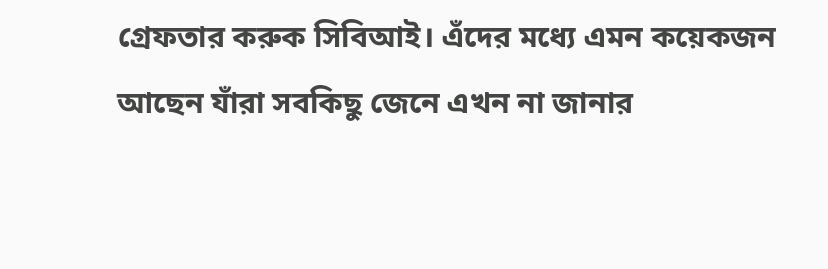গ্রেফতার করুক সিবিআই। এঁদের মধ্যে এমন কয়েকজন আছেন যাঁরা সবকিছু জেনে এখন না জানার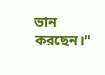ভান করছেন।"